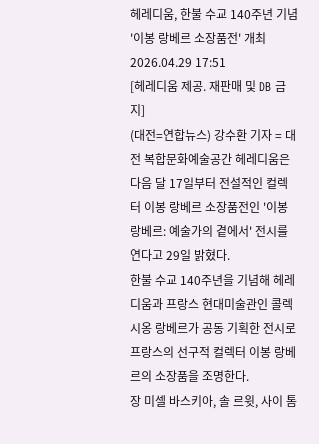헤레디움, 한불 수교 140주년 기념 '이봉 랑베르 소장품전' 개최
2026.04.29 17:51
[헤레디움 제공. 재판매 및 DB 금지]
(대전=연합뉴스) 강수환 기자 = 대전 복합문화예술공간 헤레디움은 다음 달 17일부터 전설적인 컬렉터 이봉 랑베르 소장품전인 '이봉 랑베르: 예술가의 곁에서' 전시를 연다고 29일 밝혔다.
한불 수교 140주년을 기념해 헤레디움과 프랑스 현대미술관인 콜렉시옹 랑베르가 공동 기획한 전시로 프랑스의 선구적 컬렉터 이봉 랑베르의 소장품을 조명한다.
장 미셀 바스키아, 솔 르윗, 사이 톰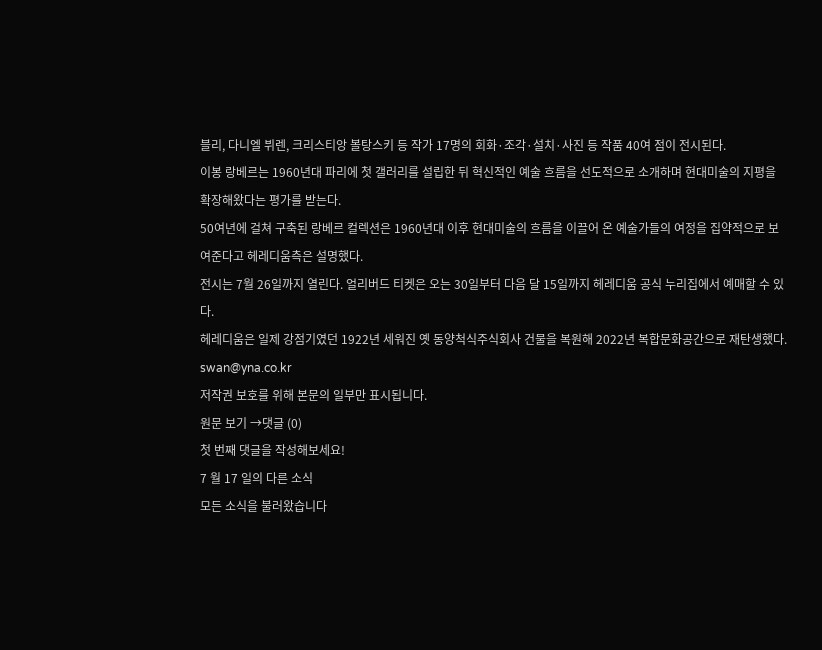블리, 다니엘 뷔렌, 크리스티앙 볼탕스키 등 작가 17명의 회화·조각·설치·사진 등 작품 40여 점이 전시된다.
이봉 랑베르는 1960년대 파리에 첫 갤러리를 설립한 뒤 혁신적인 예술 흐름을 선도적으로 소개하며 현대미술의 지평을 확장해왔다는 평가를 받는다.
50여년에 걸쳐 구축된 랑베르 컬렉션은 1960년대 이후 현대미술의 흐름을 이끌어 온 예술가들의 여정을 집약적으로 보여준다고 헤레디움측은 설명했다.
전시는 7월 26일까지 열린다. 얼리버드 티켓은 오는 30일부터 다음 달 15일까지 헤레디움 공식 누리집에서 예매할 수 있다.
헤레디움은 일제 강점기였던 1922년 세워진 옛 동양척식주식회사 건물을 복원해 2022년 복합문화공간으로 재탄생했다.
swan@yna.co.kr
저작권 보호를 위해 본문의 일부만 표시됩니다.
원문 보기 →댓글 (0)
첫 번째 댓글을 작성해보세요!
7 월 17 일의 다른 소식
모든 소식을 불러왔습니다